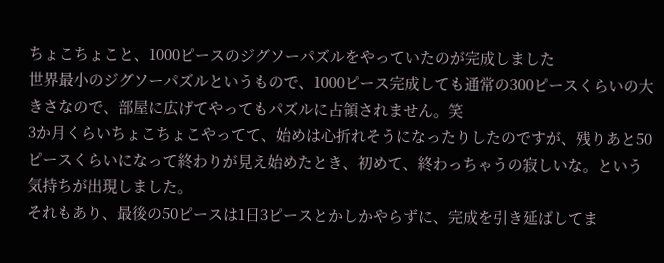ちょこちょこと、1000ピースのジグソーパズルをやっていたのが完成しました
世界最小のジグソーパズルというもので、1000ピース完成しても通常の300ピースくらいの大きさなので、部屋に広げてやってもパズルに占領されません。笑
3か月くらいちょこちょこやってて、始めは心折れそうになったりしたのですが、残りあと50ピースくらいになって終わりが見え始めたとき、初めて、終わっちゃうの寂しいな。という気持ちが出現しました。
それもあり、最後の50ピースは1日3ピースとかしかやらずに、完成を引き延ばしてま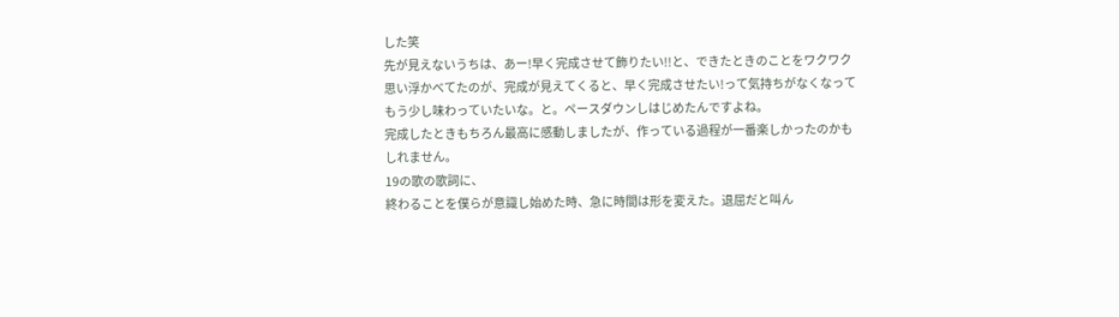した笑
先が見えないうちは、あー!早く完成させて飾りたい!!と、できたときのことをワクワク思い浮かべてたのが、完成が見えてくると、早く完成させたい!って気持ちがなくなってもう少し味わっていたいな。と。ペースダウンしはじめたんですよね。
完成したときもちろん最高に感動しましたが、作っている過程が一番楽しかったのかもしれません。
19の歌の歌詞に、
終わることを僕らが意識し始めた時、急に時間は形を変えた。退屈だと叫ん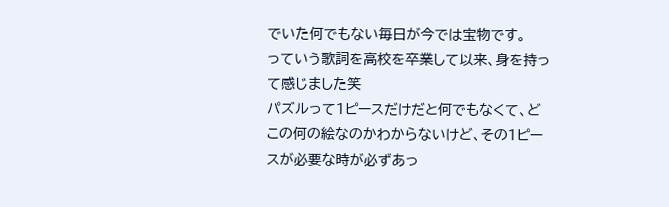でいた何でもない毎日が今では宝物です。
っていう歌詞を高校を卒業して以来、身を持って感じました笑
パズルって1ピースだけだと何でもなくて、どこの何の絵なのかわからないけど、その1ピースが必要な時が必ずあっ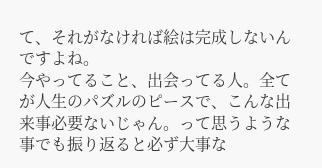て、それがなければ絵は完成しないんですよね。
今やってること、出会ってる人。全てが人生のパズルのピースで、こんな出来事必要ないじゃん。って思うような事でも振り返ると必ず大事な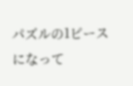パズルの1ピースになって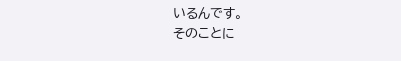いるんです。
そのことに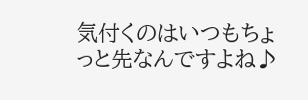気付くのはいつもちょっと先なんですよね♪